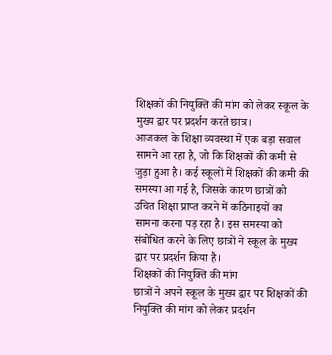शिक्षकों की नियुक्ति की मांग को लेकर स्कूल के मुख्य द्वार पर प्रदर्शन करते छात्र।
आजकल के शिक्षा व्यवस्था में एक बड़ा सवाल सामने आ रहा है, जो कि शिक्षकों की कमी से जुड़ा हुआ है। कई स्कूलों में शिक्षकों की कमी की समस्या आ गई है, जिसके कारण छात्रों को उचित शिक्षा प्राप्त करने में कठिनाइयों का सामना करना पड़ रहा है। इस समस्या को संबोधित करने के लिए छात्रों ने स्कूल के मुख्य द्वार पर प्रदर्शन किया है।
शिक्षकों की नियुक्ति की मांग
छात्रों ने अपने स्कूल के मुख्य द्वार पर शिक्षकों की नियुक्ति की मांग को लेकर प्रदर्शन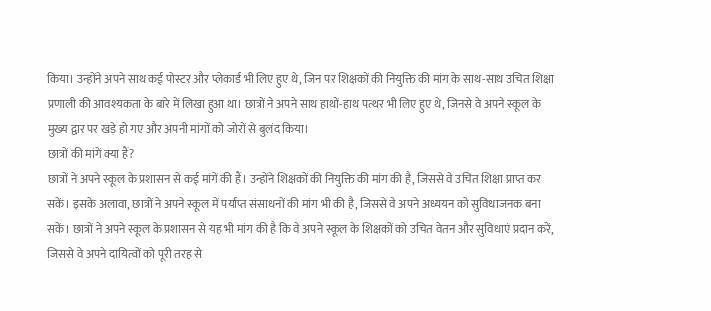किया। उन्होंने अपने साथ कई पोस्टर और प्लेकार्ड भी लिए हुए थे, जिन पर शिक्षकों की नियुक्ति की मांग के साथ-साथ उचित शिक्षा प्रणाली की आवश्यकता के बारे में लिखा हुआ था। छात्रों ने अपने साथ हाथों-हाथ पत्थर भी लिए हुए थे, जिनसे वे अपने स्कूल के मुख्य द्वार पर खड़े हो गए और अपनी मांगों को जोरों से बुलंद किया।
छात्रों की मांगें क्या हैं?
छात्रों ने अपने स्कूल के प्रशासन से कई मांगें की हैं। उन्होंने शिक्षकों की नियुक्ति की मांग की है, जिससे वे उचित शिक्षा प्राप्त कर सकें। इसके अलावा, छात्रों ने अपने स्कूल में पर्याप्त संसाधनों की मांग भी की है, जिससे वे अपने अध्ययन को सुविधाजनक बना सकें। छात्रों ने अपने स्कूल के प्रशासन से यह भी मांग की है कि वे अपने स्कूल के शिक्षकों को उचित वेतन और सुविधाएं प्रदान करें, जिससे वे अपने दायित्वों को पूरी तरह से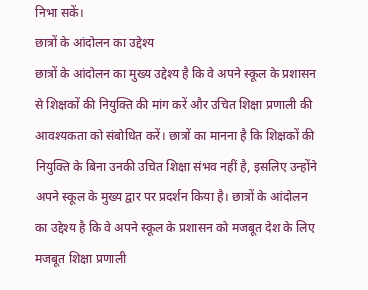निभा सकें।
छात्रों के आंदोलन का उद्देश्य
छात्रों के आंदोलन का मुख्य उद्देश्य है कि वे अपने स्कूल के प्रशासन से शिक्षकों की नियुक्ति की मांग करें और उचित शिक्षा प्रणाली की आवश्यकता को संबोधित करें। छात्रों का मानना है कि शिक्षकों की नियुक्ति के बिना उनकी उचित शिक्षा संभव नहीं है, इसलिए उन्होंने अपने स्कूल के मुख्य द्वार पर प्रदर्शन किया है। छात्रों के आंदोलन का उद्देश्य है कि वे अपने स्कूल के प्रशासन को मजबूत देश के लिए मजबूत शिक्षा प्रणाली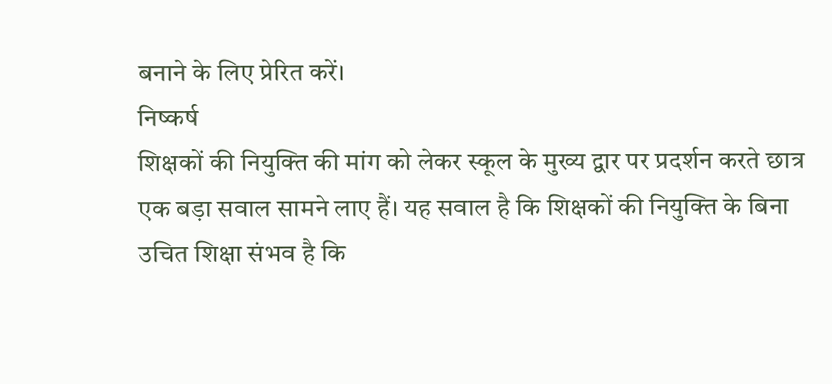बनाने के लिए प्रेरित करें।
निष्कर्ष
शिक्षकों की नियुक्ति की मांग को लेकर स्कूल के मुख्य द्वार पर प्रदर्शन करते छात्र एक बड़ा सवाल सामने लाए हैं। यह सवाल है कि शिक्षकों की नियुक्ति के बिना उचित शिक्षा संभव है कि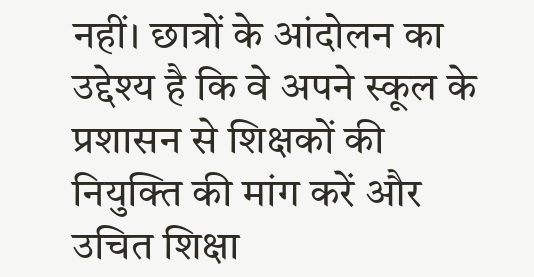नहीं। छात्रों के आंदोलन का उद्देश्य है कि वे अपने स्कूल के प्रशासन से शिक्षकों की नियुक्ति की मांग करें और उचित शिक्षा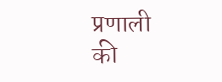प्रणाली की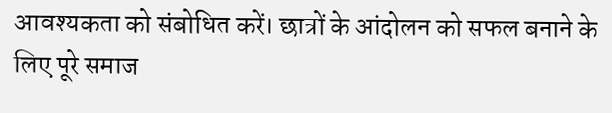आवश्यकता को संबोधित करें। छात्रों के आंदोलन को सफल बनाने के लिए पूरे समाज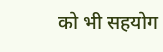को भी सहयोग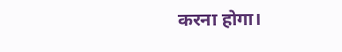करना होगा।